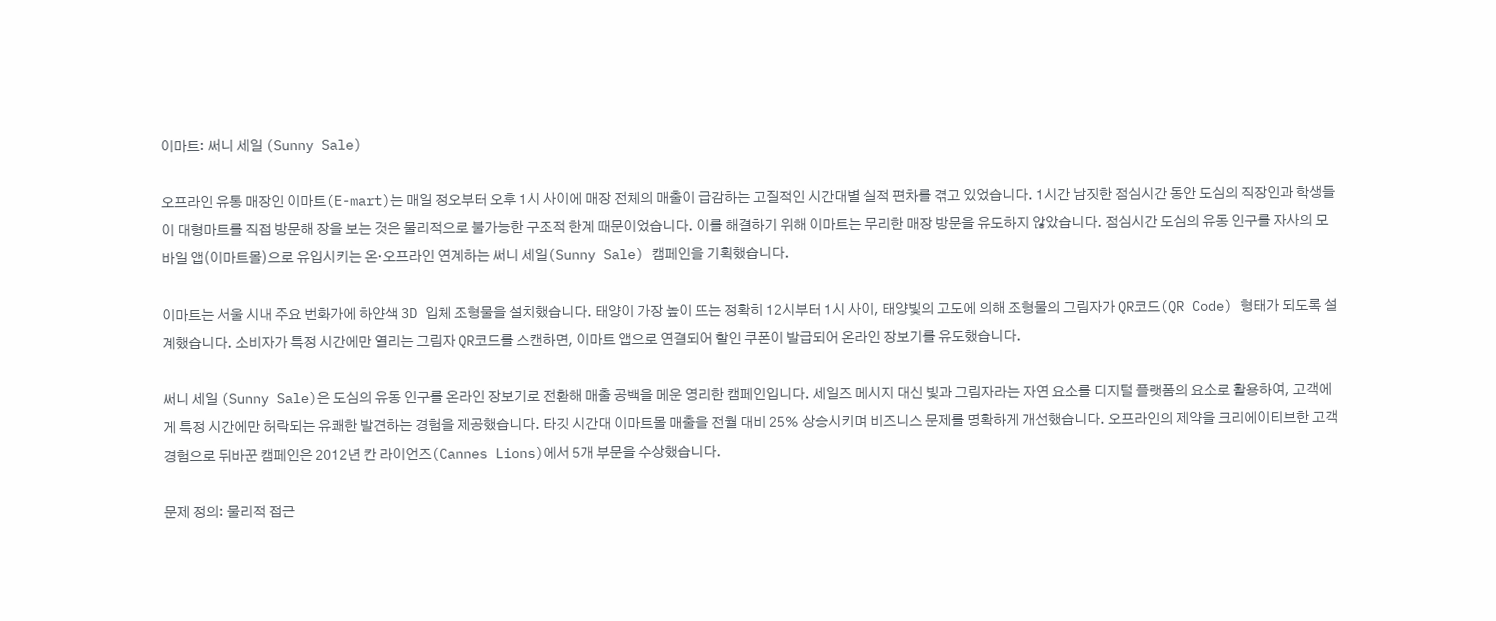이마트: 써니 세일 (Sunny Sale)

오프라인 유통 매장인 이마트(E-mart)는 매일 정오부터 오후 1시 사이에 매장 전체의 매출이 급감하는 고질적인 시간대별 실적 편차를 겪고 있었습니다. 1시간 남짓한 점심시간 동안 도심의 직장인과 학생들이 대형마트를 직접 방문해 장을 보는 것은 물리적으로 불가능한 구조적 한계 때문이었습니다. 이를 해결하기 위해 이마트는 무리한 매장 방문을 유도하지 않았습니다. 점심시간 도심의 유동 인구를 자사의 모바일 앱(이마트몰)으로 유입시키는 온·오프라인 연계하는 써니 세일(Sunny Sale) 캠페인을 기획했습니다.

이마트는 서울 시내 주요 번화가에 하얀색 3D 입체 조형물을 설치했습니다. 태양이 가장 높이 뜨는 정확히 12시부터 1시 사이, 태양빛의 고도에 의해 조형물의 그림자가 QR코드(QR Code) 형태가 되도록 설계했습니다. 소비자가 특정 시간에만 열리는 그림자 QR코드를 스캔하면, 이마트 앱으로 연결되어 할인 쿠폰이 발급되어 온라인 장보기를 유도했습니다.

써니 세일 (Sunny Sale)은 도심의 유동 인구를 온라인 장보기로 전환해 매출 공백을 메운 영리한 캠페인입니다. 세일즈 메시지 대신 빛과 그림자라는 자연 요소를 디지털 플랫폼의 요소로 활용하여, 고객에게 특정 시간에만 허락되는 유쾌한 발견하는 경험을 제공했습니다. 타깃 시간대 이마트몰 매출을 전월 대비 25% 상승시키며 비즈니스 문제를 명확하게 개선했습니다. 오프라인의 제약을 크리에이티브한 고객 경험으로 뒤바꾼 캠페인은 2012년 칸 라이언즈(Cannes Lions)에서 5개 부문을 수상했습니다.

문제 정의: 물리적 접근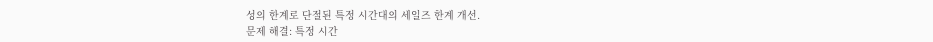성의 한계로 단절된 특정 시간대의 세일즈 한계 개선.
문제 해결: 특정 시간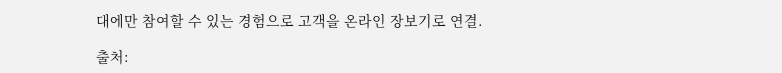대에만 참여할 수 있는 경험으로 고객을 온라인 장보기로 연결.

출처: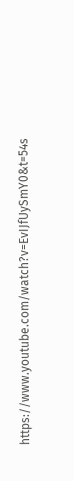https://www.youtube.com/watch?v=EvIJfUySmY0&t=54s